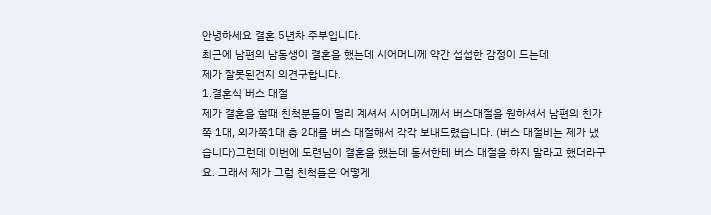안녕하세요 결혼 5년차 주부입니다.
최근에 남편의 남동생이 결혼을 했는데 시어머니께 약간 섭섭한 감정이 드는데
제가 잘못된건지 의견구합니다.
1.결혼식 버스 대절
제가 결혼을 할때 친척분들이 멀리 계셔서 시어머니께서 버스대절을 원하셔서 남편의 친가쪽 1대, 외가쪽1대 총 2대를 버스 대절해서 각각 보내드렸습니다. (버스 대절비는 제가 냈습니다)그런데 이번에 도련님이 결혼을 했는데 동서한테 버스 대절을 하지 말라고 했더라구요. 그래서 제가 그럼 친척들은 어떻게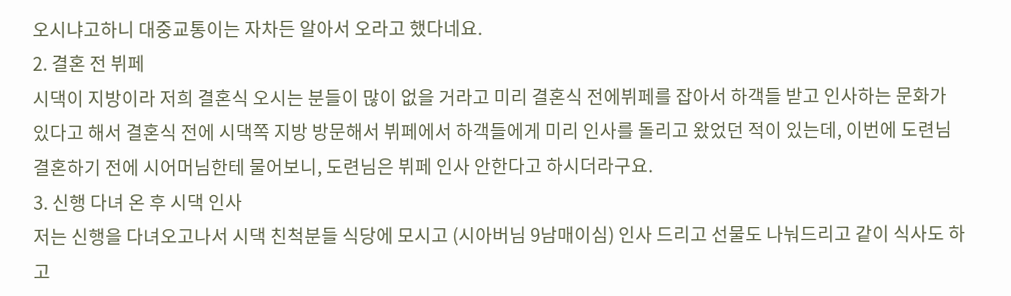오시냐고하니 대중교통이는 자차든 알아서 오라고 했다네요.
2. 결혼 전 뷔페
시댁이 지방이라 저희 결혼식 오시는 분들이 많이 없을 거라고 미리 결혼식 전에뷔페를 잡아서 하객들 받고 인사하는 문화가 있다고 해서 결혼식 전에 시댁쪽 지방 방문해서 뷔페에서 하객들에게 미리 인사를 돌리고 왔었던 적이 있는데, 이번에 도련님 결혼하기 전에 시어머님한테 물어보니, 도련님은 뷔페 인사 안한다고 하시더라구요.
3. 신행 다녀 온 후 시댁 인사
저는 신행을 다녀오고나서 시댁 친척분들 식당에 모시고 (시아버님 9남매이심) 인사 드리고 선물도 나눠드리고 같이 식사도 하고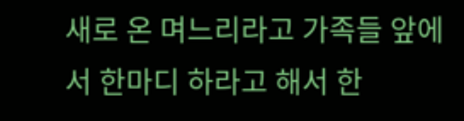새로 온 며느리라고 가족들 앞에서 한마디 하라고 해서 한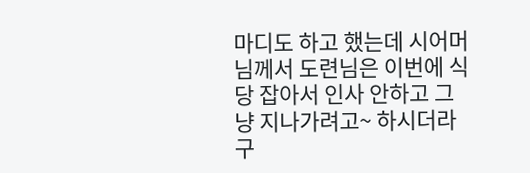마디도 하고 했는데 시어머님께서 도련님은 이번에 식당 잡아서 인사 안하고 그냥 지나가려고~ 하시더라구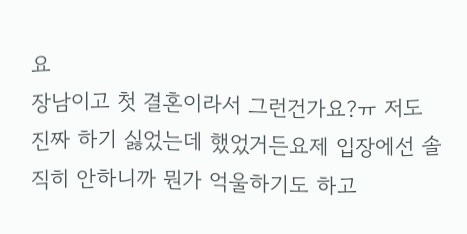요
장남이고 첫 결혼이라서 그런건가요?ㅠ 저도 진짜 하기 싫었는데 했었거든요제 입장에선 솔직히 안하니까 뭔가 억울하기도 하고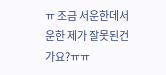ㅠ 조금 서운한데서운한 제가 잘못된건가요?ㅠㅠ